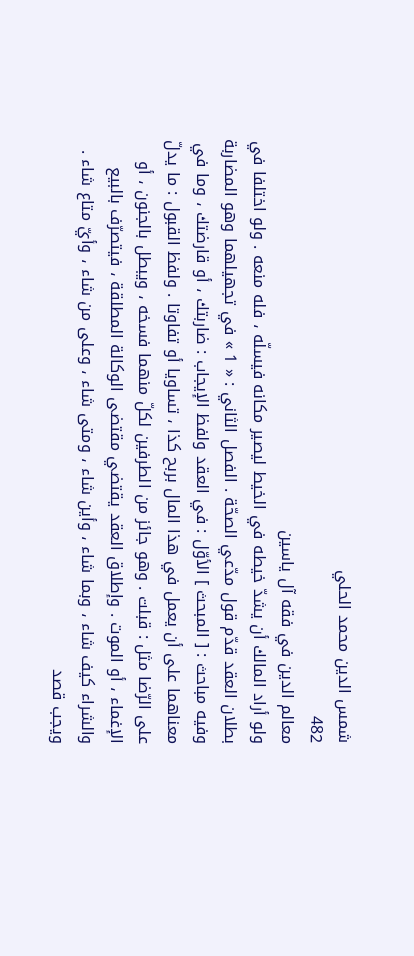شمس الدين محمد الحلي
482
معالم الدين في فقه آل ياسين
ولو أراد المالك أن يشدّ خيطه في الخيط ليصير مكانه فيسلّه ، فله منعه . ولو اختلفا في بطلان العقد قدّم قول مدّعي الصحّة . الفصل الثاني : « 1 » في تجهيلهما وهو المضاربة وفيه مباحث : [ المبحث ] الأوّل : في العقد ولفظ الإيجاب : ضاربتك ، أو قارضتك ، وما في معناهما على أن يعمل في هذا المال بربح كذا ، تساويا أو تفاوتا . ولفظ القبول : ما يدلّ على الرّضا مثل : قبلت . وهو جائز من الطرفين لكلّ منهما فسخه ، ويبطل بالجنون ، أو الإغماء ، أو الموت . وإطلاق العقد يقتضي مقتضى الوكالة المطلقة ، فيتصرّف بالبيع والشراء كيف شاء ، وبما شاء ، وأين شاء ، ومتى شاء ، وعلى من شاء ، وأيّ متاع شاء . ويجب قصد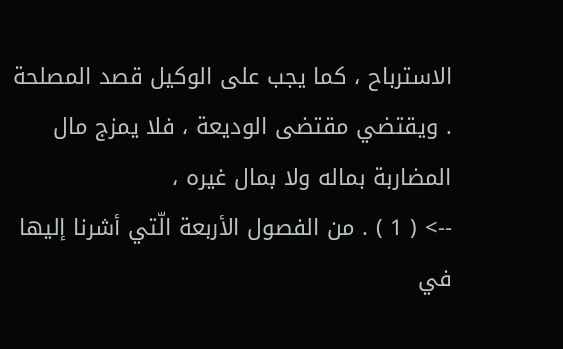الاسترباح ، كما يجب على الوكيل قصد المصلحة . ويقتضي مقتضى الوديعة ، فلا يمزج مال المضاربة بماله ولا بمال غيره ،
--> ( 1 ) . من الفصول الأربعة الّتي أشرنا إليها في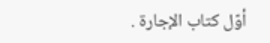أوّل كتاب الإجارة .